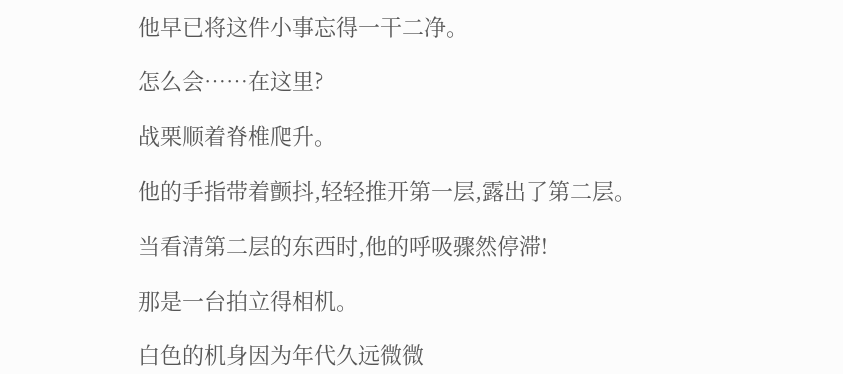他早已将这件小事忘得一干二净。

怎么会……在这里?

战栗顺着脊椎爬升。

他的手指带着颤抖,轻轻推开第一层,露出了第二层。

当看清第二层的东西时,他的呼吸骤然停滞!

那是一台拍立得相机。

白色的机身因为年代久远微微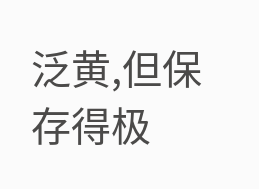泛黄,但保存得极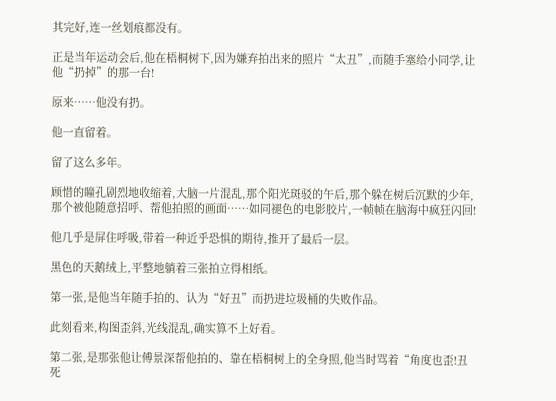其完好,连一丝划痕都没有。

正是当年运动会后,他在梧桐树下,因为嫌弃拍出来的照片“太丑”,而随手塞给小同学,让他“扔掉”的那一台!

原来……他没有扔。

他一直留着。

留了这么多年。

顾惜的瞳孔剧烈地收缩着,大脑一片混乱,那个阳光斑驳的午后,那个躲在树后沉默的少年,那个被他随意招呼、帮他拍照的画面……如同褪色的电影胶片,一帧帧在脑海中疯狂闪回!

他几乎是屏住呼吸,带着一种近乎恐惧的期待,推开了最后一层。

黑色的天鹅绒上,平整地躺着三张拍立得相纸。

第一张,是他当年随手拍的、认为“好丑”而扔进垃圾桶的失败作品。

此刻看来,构图歪斜,光线混乱,确实算不上好看。

第二张,是那张他让傅景深帮他拍的、靠在梧桐树上的全身照,他当时骂着“角度也歪!丑死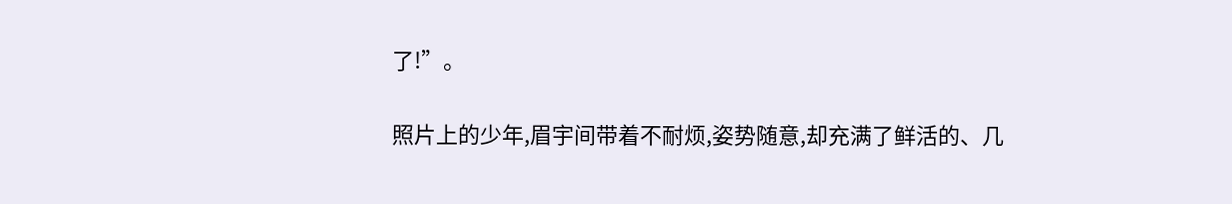了!”。

照片上的少年,眉宇间带着不耐烦,姿势随意,却充满了鲜活的、几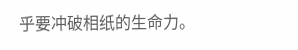乎要冲破相纸的生命力。